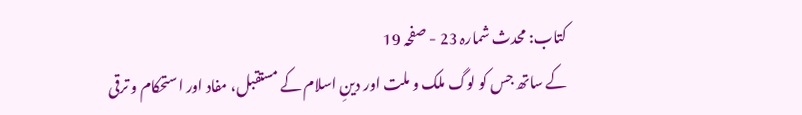کتاب: محدث شمارہ 23 - صفحہ 19
کے ساتھ جس کو لوگ ملک و ملت اور دینِ اسلام کے مستقبل، مفاد اور استحکام و ترقی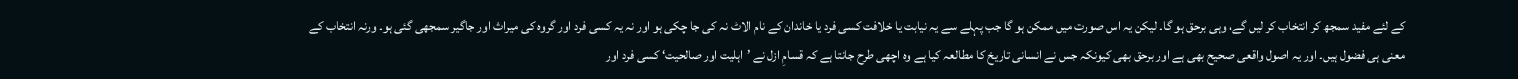کے لئے مفید سمجھ کر انتخاب کر لیں گے، وہی برحق ہو گا۔ لیکن یہ اس صورت میں ممکن ہو گا جب پہلے سے یہ نیابت یا خلافت کسی فرد یا خاندان کے نام الاٹ نہ کی جا چکی ہو اور نہ یہ کسی فرد اور گروہ کی میراث اور جاگیر سمجھی گئی ہو۔ ورنہ انتخاب کے معنی ہی فضول ہیں۔ اور یہ اصول واقعی صحیح بھی ہے اور برحق بھی کیونکہ جس نے انسانی تاریخ کا مطالعہ کیا ہے وہ اچھی طرح جانتا ہے کہ قسامِ ازل نے ’اہلیت اور صالحیت‘ کسی فرد اور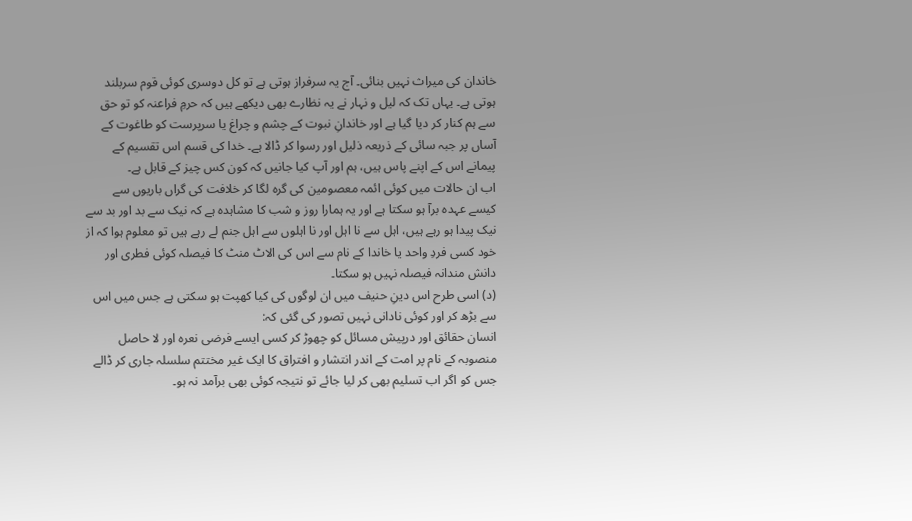خاندان کی میراث نہیں بنائی۔ آج یہ سرفراز ہوتی ہے تو کل دوسری کوئی قوم سربلند ہوتی ہے۔ یہاں تک کہ لیل و نہار نے یہ نظارے بھی دیکھے ہیں کہ حرمِ فراعنہ کو تو حق سے ہم کنار کر دیا گیا ہے اور خاندانِ نبوت کے چشم و چراغ یا سرپرست کو طاغوت کے آساں پر جبہ سائی کے ذریعہ ذلیل اور رسوا کر ڈالا ہے۔ خدا کی قسم اس تقسیم کے پیمانے اس کے اپنے پاس ہیں، ہم اور آپ کیا جانیں کہ کون کس چیز کے قابل ہے۔
اب ان حالات میں کوئی ائمہ معصومین کی گرہ لگا کر خلافت کی گراں باریوں سے کیسے عہدہ برآ ہو سکتا ہے اور یہ ہمارا روز و شب کا مشاہدہ ہے کہ نیک سے بد اور بد سے نیک پیدا ہو رہے ہیں، اہل سے نا اہل اور نا اہلوں سے اہل جنم لے رہے ہیں تو معلوم ہوا کہ از خود کسی فردِ واحد یا خاندا کے نام سے اس کی الاٹ منٹ کا فیصلہ کوئی فطری اور دانش مندانہ فیصلہ نہیں ہو سکتا۔
(د) اسی طرح اس دینِ حنیف میں ان لوگوں کی کیا کھپت ہو سکتی ہے جس میں اس سے بڑھ کر اور کوئی نادانی نہیں تصور کی گئی کہ:
انسان حقائق اور درپیش مسائل کو چھوڑ کر کسی ایسے فرضی نعرہ اور لا حاصل منصوبہ کے نام پر امت کے اندر انتشار و افتراق کا ایک غیر مختتم سلسلہ جاری کر ڈالے جس کو اگر اب تسلیم بھی کر لیا جائے تو نتیجہ کوئی بھی برآمد نہ ہو۔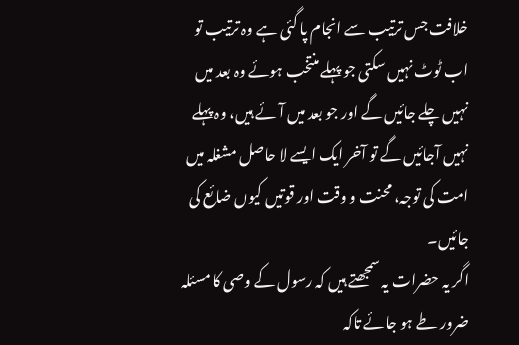خلافت جس ترتیب سے انجام پا گئی ہے وہ ترتیب تو اب ٹوٹ نہیں سکتی جو پہلے منتخب ہوئے وہ بعد میں نہیں چلے جائیں گے اور جو بعد میں آئے ہیں، وہ پہلے نہیں آجائیں گے تو آخر ایک ایسے لا حاصل مشغلہ میں امت کی توجہ، محنت و وقت اور قوتیں کیوں ضائع کی جائیں۔
اگر یہ حضرات یہ سمجھتے ہیں کہ رسول کے وصی کا مسئلہ ضرور طے ہو جائے تاکہ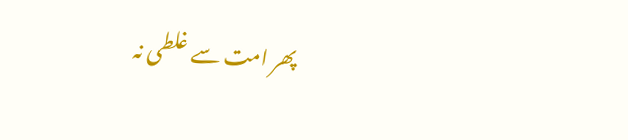پھر امت سے غلطی نہ